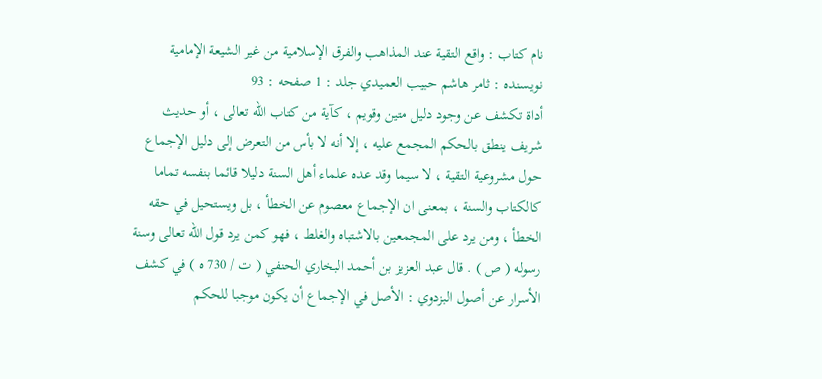نام کتاب : واقع التقية عند المذاهب والفرق الإسلامية من غير الشيعة الإمامية نویسنده : ثامر هاشم حبيب العميدي جلد : 1 صفحه : 93
أداة تكشف عن وجود دليل متين وقويم ، كآية من كتاب الله تعالى ، أو حديث شريف ينطق بالحكم المجمع عليه ، إلا أنه لا بأس من التعرض إلى دليل الإجماع حول مشروعية التقية ، لا سيما وقد عده علماء أهل السنة دليلا قائما بنفسه تماما كالكتاب والسنة ، بمعنى ان الإجماع معصوم عن الخطأ ، بل ويستحيل في حقه الخطأ ، ومن يرد على المجمعين بالاشتباه والغلط ، فهو كمن يرد قول الله تعالى وسنة رسوله ( ص ) . قال عبد العزيز بن أحمد البخاري الحنفي ( ت / 730 ه ) في كشف الأسرار عن أصول البزدوي : الأصل في الإجماع أن يكون موجبا للحكم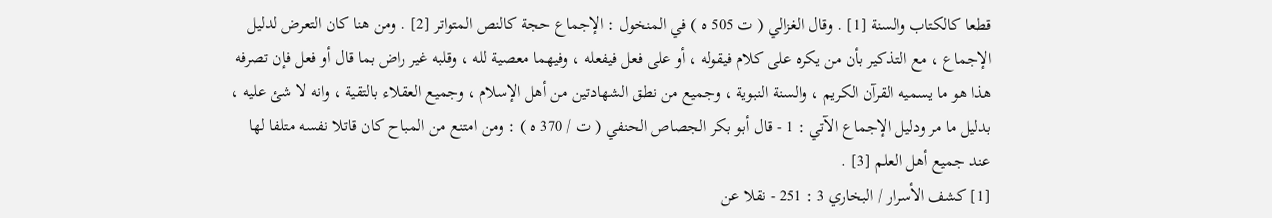قطعا كالكتاب والسنة [1] . وقال الغزالي ( ت 505 ه ) في المنخول : الإجماع حجة كالنص المتواتر [2] . ومن هنا كان التعرض لدليل الإجماع ، مع التذكير بأن من يكره على كلام فيقوله ، أو على فعل فيفعله ، وفيهما معصية لله ، وقلبه غير راض بما قال أو فعل فإن تصرفه هذا هو ما يسميه القرآن الكريم ، والسنة النبوية ، وجميع من نطق الشهادتين من أهل الإسلام ، وجميع العقلاء بالتقية ، وانه لا شئ عليه ، بدليل ما مر ودليل الإجماع الآتي : 1 - قال أبو بكر الجصاص الحنفي ( ت / 370 ه ) : ومن امتنع من المباح كان قاتلا نفسه متلفا لها عند جميع أهل العلم [3] .
[1] كشف الأسرار / البخاري 3 : 251 - نقلا عن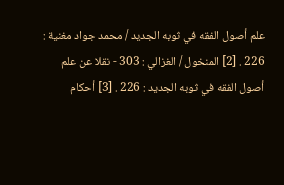علم أصول الفقه في ثوبه الجديد / محمد جواد مغنية : 226 . [2] المنخول / الغزالي : 303 - نقلا عن علم أصول الفقه في ثوبه الجديد : 226 . [3] أحكام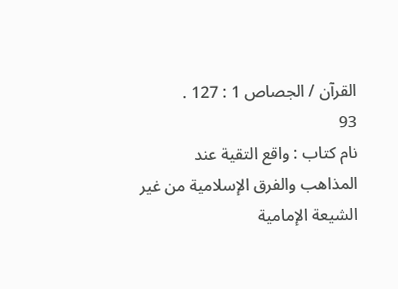القرآن / الجصاص 1 : 127 .
93
نام کتاب : واقع التقية عند المذاهب والفرق الإسلامية من غير الشيعة الإمامية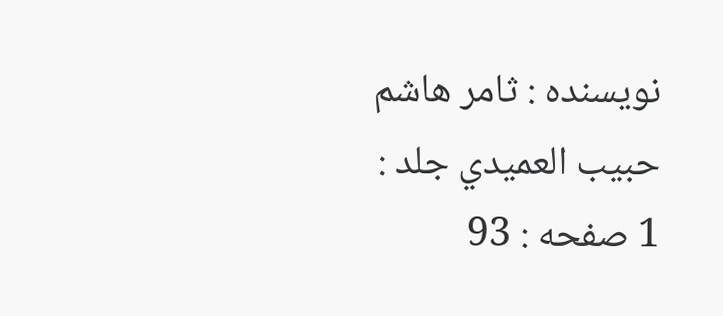نویسنده : ثامر هاشم حبيب العميدي جلد : 1 صفحه : 93